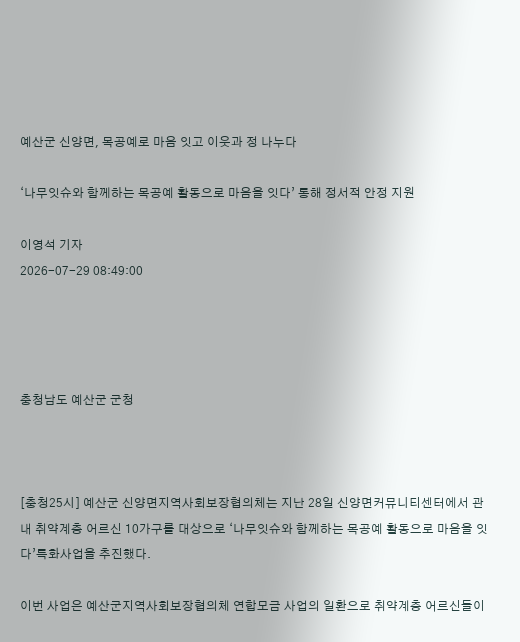예산군 신양면, 목공예로 마음 잇고 이웃과 정 나누다

‘나무잇슈와 함께하는 목공예 활동으로 마음을 잇다’ 통해 정서적 안정 지원

이영석 기자
2026-07-29 08:49:00




충청남도 예산군 군청



[충청25시] 예산군 신양면지역사회보장협의체는 지난 28일 신양면커뮤니티센터에서 관내 취약계층 어르신 10가구를 대상으로 ‘나무잇슈와 함께하는 목공예 활동으로 마음을 잇다’특화사업을 추진했다.

이번 사업은 예산군지역사회보장협의체 연합모금 사업의 일환으로 취약계층 어르신들이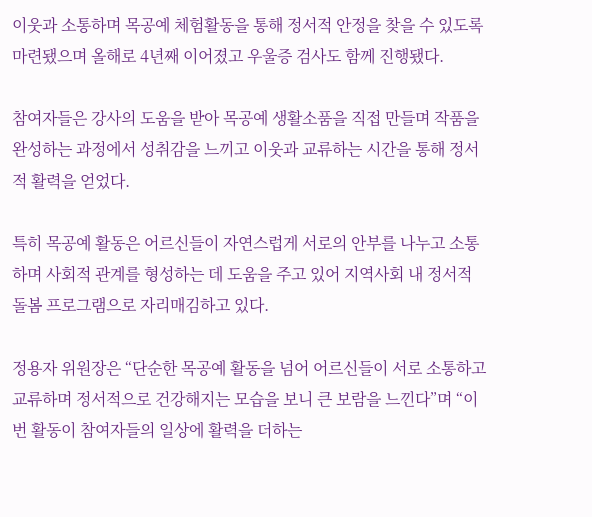이웃과 소통하며 목공예 체험활동을 통해 정서적 안정을 찾을 수 있도록 마련됐으며 올해로 4년째 이어졌고 우울증 검사도 함께 진행됐다.

참여자들은 강사의 도움을 받아 목공예 생활소품을 직접 만들며 작품을 완성하는 과정에서 성취감을 느끼고 이웃과 교류하는 시간을 통해 정서적 활력을 얻었다.

특히 목공예 활동은 어르신들이 자연스럽게 서로의 안부를 나누고 소통하며 사회적 관계를 형성하는 데 도움을 주고 있어 지역사회 내 정서적 돌봄 프로그램으로 자리매김하고 있다.

정용자 위원장은 “단순한 목공예 활동을 넘어 어르신들이 서로 소통하고 교류하며 정서적으로 건강해지는 모습을 보니 큰 보람을 느낀다”며 “이번 활동이 참여자들의 일상에 활력을 더하는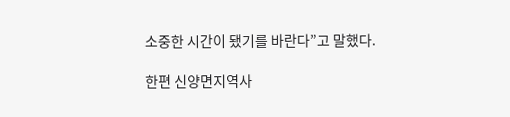소중한 시간이 됐기를 바란다”고 말했다.

한편 신양면지역사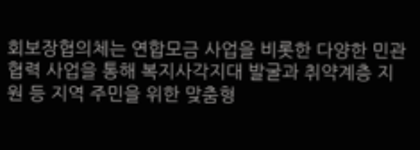회보장협의체는 연합모금 사업을 비롯한 다양한 민관협력 사업을 통해 복지사각지대 발굴과 취약계층 지원 등 지역 주민을 위한 맞춤형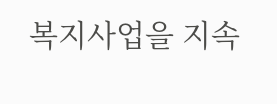복지사업을 지속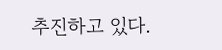추진하고 있다.